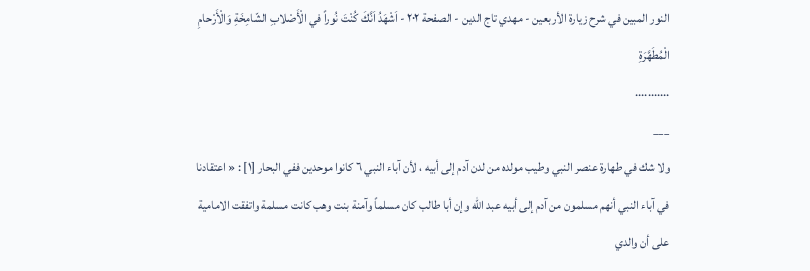النور المبين في شرح زيارة الأربعين - مهدي تاج الدين - الصفحة ٢٠٢ - اَشْهَدُ اَنَّكَ كُنْتَ نُوراً في الْأَصْلابِ الشّامِخَةِ وَالْأَرْحامِ الْمُطَهَّرَةِ
...........
___
ولا شك في طهارة عنصر النبي وطيب مولده من لدن آدم إلى أبيه ، لأن آباء النبي ٦ كانوا موحدين ففي البحار [١] : « اعتقادنا في آباء النبي أنهم مسلمون من آدم إلى أبيه عبد الله وإن أبا طالب كان مسلماً وآمنة بنت وهب كانت مسلمة واتفقت الامامية على أن والدي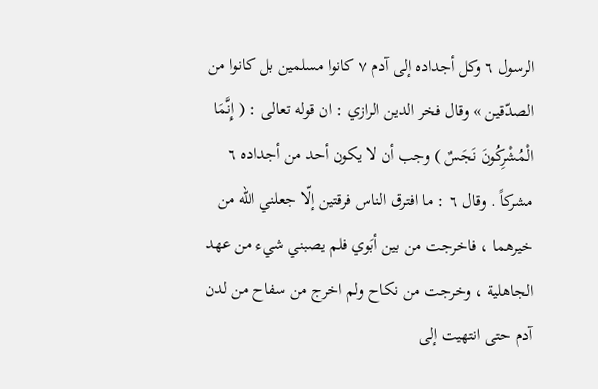الرسول ٦ وكل أجداده إلى آدم ٧ كانوا مسلمين بل كانوا من الصدّقين » وقال فخر الدين الرازي : ان قوله تعالى : ( إِنَّمَا الْمُشْرِكُونَ نَجَسٌ ) وجب أن لا يكون أحد من أجداده ٦ مشركاً . وقال ٦ : ما افترق الناس فرقتين إلّا جعلني الله من خيرهما ، فاخرجت من بين أبَوي فلم يصبني شيء من عهد الجاهلية ، وخرجت من نكاح ولم اخرج من سفاح من لدن آدم حتى انتهيت إلى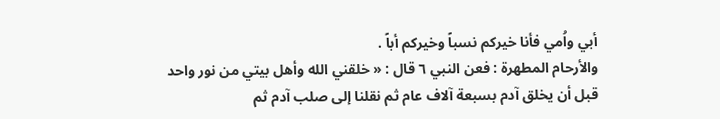أبي واُمي فأنا خيركم نسباً وخيركم أباً .
والأرحام المطهرة : فعن النبي ٦ قال : « خلقني الله وأهل بيتي من نور واحد قبل أن يخلق آدم بسبعة آلاف عام ثم نقلنا إلى صلب آدم ثم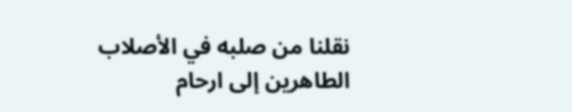نقلنا من صلبه في الأصلاب الطاهرين إلى ارحام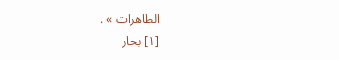الطاهرات » .
[١] بحار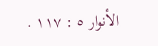الأنوار ٥ : ١١٧ .